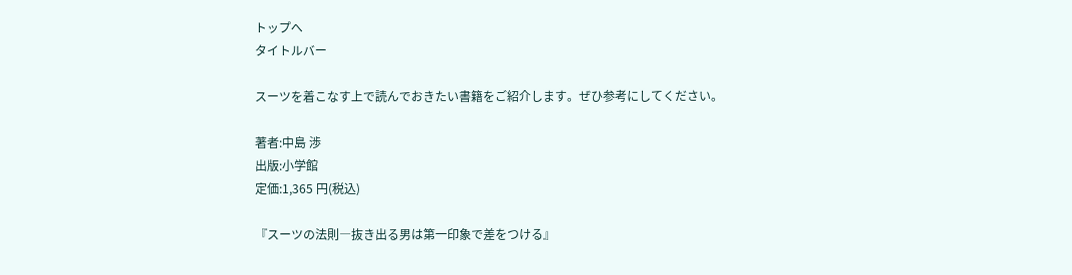トップへ
タイトルバー

スーツを着こなす上で読んでおきたい書籍をご紹介します。ぜひ参考にしてください。

著者:中島 渉
出版:小学館
定価:1,365 円(税込)

『スーツの法則―抜き出る男は第一印象で差をつける』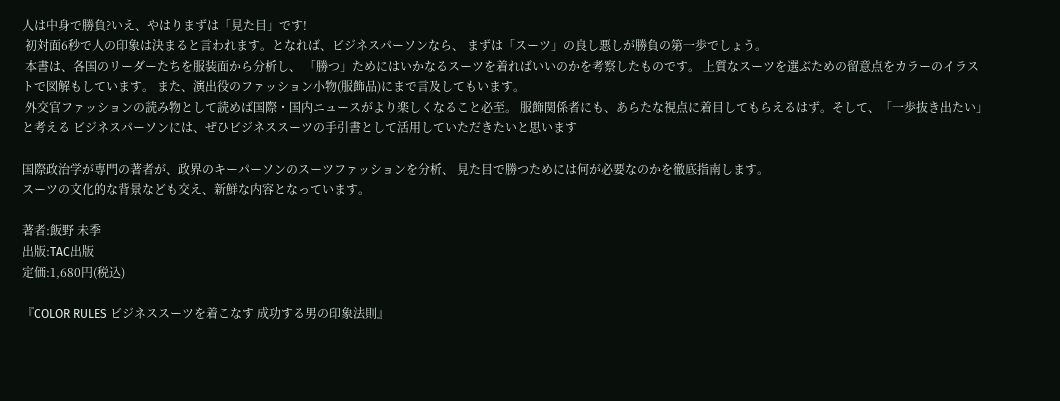人は中身で勝負?いえ、やはりまずは「見た目」です!
 初対面6秒で人の印象は決まると言われます。となれば、ビジネスパーソンなら、 まずは「スーツ」の良し悪しが勝負の第一歩でしょう。
 本書は、各国のリーダーたちを服装面から分析し、 「勝つ」ためにはいかなるスーツを着ればいいのかを考察したものです。 上質なスーツを選ぶための留意点をカラーのイラストで図解もしています。 また、演出役のファッション小物(服飾品)にまで言及してもいます。
 外交官ファッションの読み物として読めば国際・国内ニュースがより楽しくなること必至。 服飾関係者にも、あらたな視点に着目してもらえるはず。そして、「一歩抜き出たい」と考える ビジネスパーソンには、ぜひビジネススーツの手引書として活用していただきたいと思います

国際政治学が専門の著者が、政界のキーパーソンのスーツファッションを分析、 見た目で勝つためには何が必要なのかを徹底指南します。
スーツの文化的な背景なども交え、新鮮な内容となっています。

著者:飯野 未季
出版:TAC出版
定価:1,680円(税込)

『COLOR RULES ビジネススーツを着こなす 成功する男の印象法則』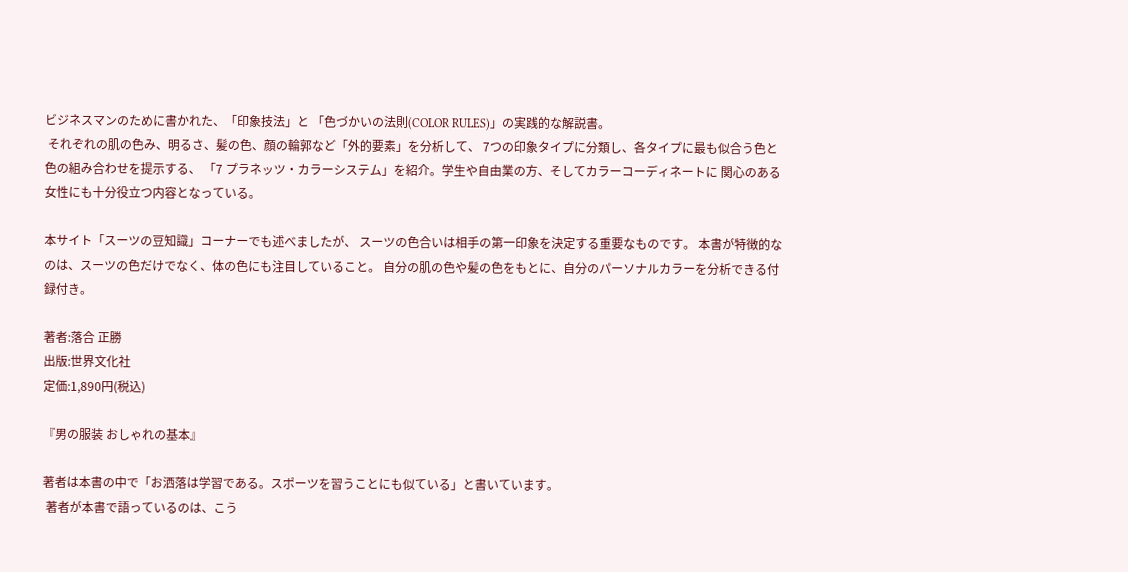ビジネスマンのために書かれた、「印象技法」と 「色づかいの法則(COLOR RULES)」の実践的な解説書。
 それぞれの肌の色み、明るさ、髪の色、顔の輪郭など「外的要素」を分析して、 7つの印象タイプに分類し、各タイプに最も似合う色と色の組み合わせを提示する、 「7 プラネッツ・カラーシステム」を紹介。学生や自由業の方、そしてカラーコーディネートに 関心のある女性にも十分役立つ内容となっている。

本サイト「スーツの豆知識」コーナーでも述べましたが、 スーツの色合いは相手の第一印象を決定する重要なものです。 本書が特徴的なのは、スーツの色だけでなく、体の色にも注目していること。 自分の肌の色や髪の色をもとに、自分のパーソナルカラーを分析できる付録付き。

著者:落合 正勝
出版:世界文化社
定価:1,890円(税込)

『男の服装 おしゃれの基本』

著者は本書の中で「お洒落は学習である。スポーツを習うことにも似ている」と書いています。
 著者が本書で語っているのは、こう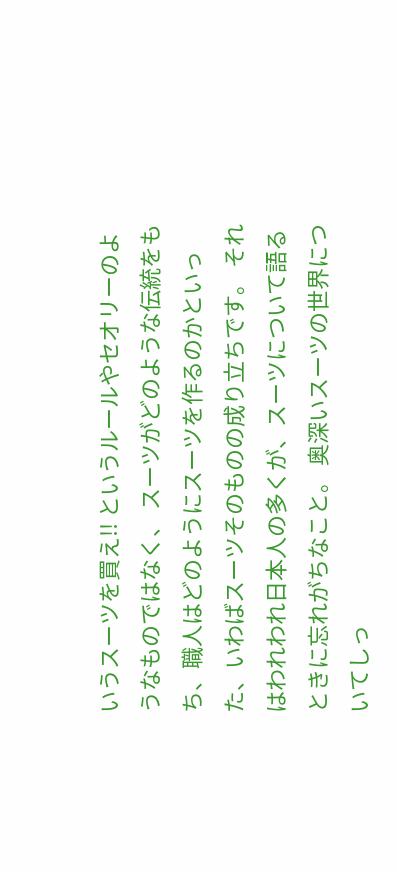いうスーツを買え!! というルールやセオリーのようなものではなく、 スーツがどのような伝統をもち、職人はどのようにスーツを作るのかといった、いわばスーツそのものの成り立ちです。 それはわれわれ日本人の多くが、スーツについて語るときに忘れがちなこと。 奥深いスーツの世界についてしっ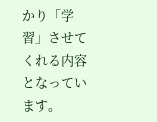かり「学習」させてくれる内容となっています。